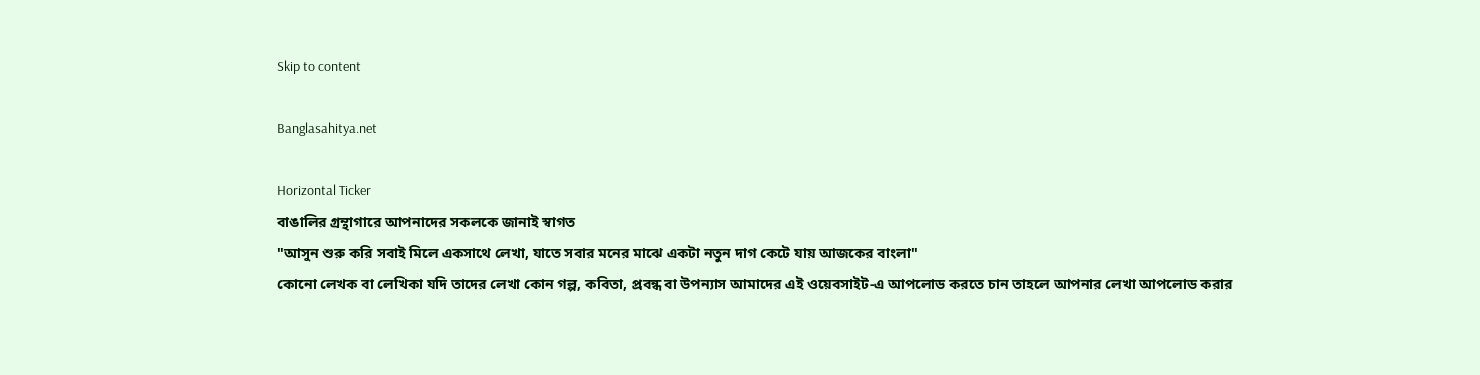Skip to content

Banglasahitya.net

Horizontal Ticker
বাঙালির গ্রন্থাগারে আপনাদের সকলকে জানাই স্বাগত
"আসুন শুরু করি সবাই মিলে একসাথে লেখা, যাতে সবার মনের মাঝে একটা নতুন দাগ কেটে যায় আজকের বাংলা"
কোনো লেখক বা লেখিকা যদি তাদের লেখা কোন গল্প, কবিতা, প্রবন্ধ বা উপন্যাস আমাদের এই ওয়েবসাইট-এ আপলোড করতে চান তাহলে আপনার লেখা আপলোড করার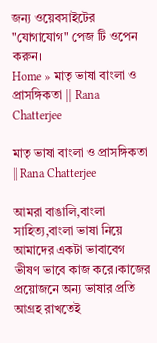জন্য ওয়েবসাইটের "যোগাযোগ" পেজ টি ওপেন করুন।
Home » মাতৃ ভাষা বাংলা ও প্রাসঙ্গিকতা || Rana Chatterjee

মাতৃ ভাষা বাংলা ও প্রাসঙ্গিকতা || Rana Chatterjee

আমরা বাঙালি,বাংলা সাহিত্য,বাংলা ভাষা নিয়ে আমাদের একটা ভাবাবেগ ভীষণ ভাবে কাজ করে।কাজের প্রয়োজনে অন্য ভাষার প্রতি আগ্রহ রাখতেই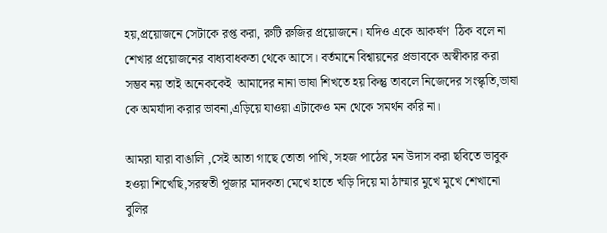হয়,প্রয়োজনে সেটাকে রপ্ত করা, রুটি রুজির প্রয়োজনে। যদিও একে আকর্ষণ  ঠিক বলে না শেখার প্রয়োজনের বাধ্যবাধকতা থেকে আসে। বর্তমানে বিশ্বায়নের প্রভাবকে অস্বীকার করা সম্ভব নয় তাই অনেককেই  আমাদের নানা ভাষা শিখতে হয় কিন্তু তাবলে নিজেদের সংস্কৃতি,ভাষা কে অমর্যাদা করার ভাবনা,এড়িয়ে যাওয়া এটাকেও মন থেকে সমর্থন করি না।

আমরা যারা বাঙালি ,সেই আতা গাছে তোতা পাখি, সহজ পাঠের মন উদাস করা ছবিতে ভাবুক হওয়া শিখেছি,সরস্বতী পূজার মাদকতা মেখে হাতে খড়ি দিয়ে মা ঠাম্মার মুখে মুখে শেখানো বুলির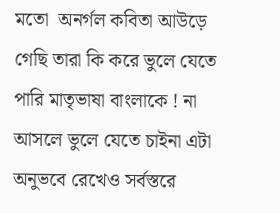মতো  অনর্গল কবিতা আউড়ে গেছি তারা কি করে ভুলে যেতে পারি মাতৃভাষা বাংলাকে ! না আসলে ভুলে যেতে চাইনা এটা অনুভবে রেখেও সর্বস্তরে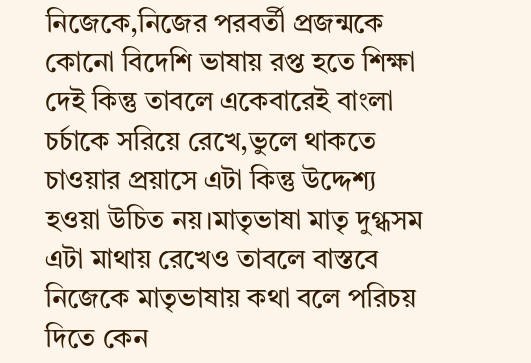নিজেকে,নিজের পরবর্তী প্রজন্মকে কোনো বিদেশি ভাষায় রপ্ত হতে শিক্ষা দেই কিন্তু তাবলে একেবারেই বাংলা চর্চাকে সরিয়ে রেখে,ভুলে থাকতে চাওয়ার প্রয়াসে এটা কিন্তু উদ্দেশ্য হওয়া উচিত নয়।মাতৃভাষা মাতৃ দুগ্ধসম এটা মাথায় রেখেও তাবলে বাস্তবে নিজেকে মাতৃভাষায় কথা বলে পরিচয় দিতে কেন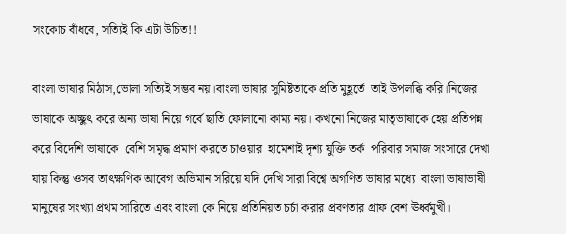সংকোচ বাঁধবে, সত্যিই কি এটা উচিত!!

বাংলা ভাষার মিঠাস,ভোলা সত্যিই সম্ভব নয়।বাংলা ভাষার সুমিষ্টতাকে প্রতি মুহূর্তে  তাই উপলব্ধি করি।নিজের ভাষাকে অচ্ছুৎ করে অন্য ভাষা নিয়ে গর্বে ছাতি ফোলানো কাম্য নয়। কখনো নিজের মাতৃভাষাকে হেয় প্রতিপন্ন করে বিদেশি ভাষাকে  বেশি সমৃদ্ধ প্রমাণ করতে চাওয়ার  হামেশাই দৃশ্য যুক্তি তর্ক  পরিবার সমাজ সংসারে দেখা যায় কিন্তু ওসব তাৎক্ষণিক আবেগ অভিমান সরিয়ে যদি দেখি সারা বিশ্বে অগণিত ভাষার মধ্যে  বাংলা ভাষাভাষী মানুষের সংখ্যা প্রথম সারিতে এবং বাংলা কে নিয়ে প্রতিনিয়ত চর্চা করার প্রবণতার গ্রাফ বেশ ঊর্ধ্বমুখী।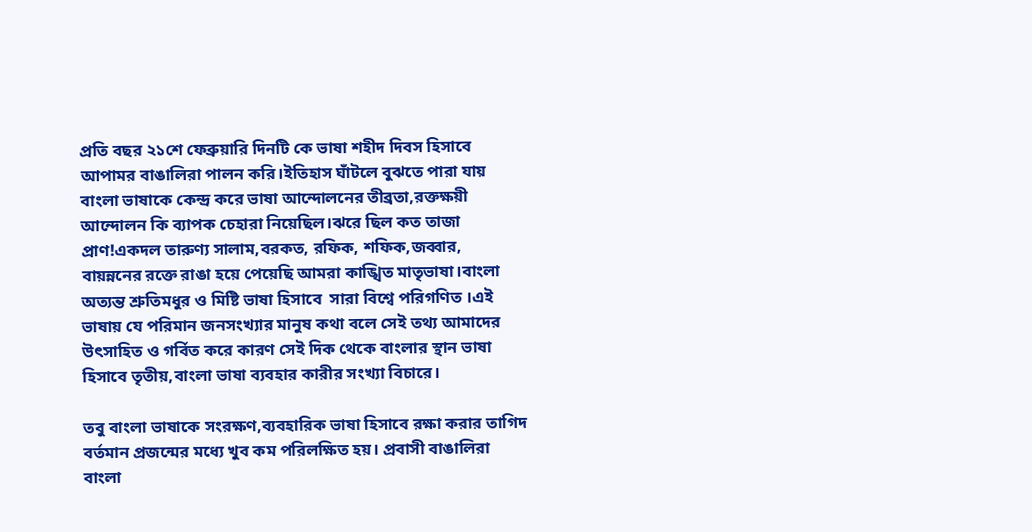প্রতি বছর ২১শে ফেব্রুয়ারি দিনটি কে ভাষা শহীদ দিবস হিসাবে আপামর বাঙালিরা পালন করি।ইতিহাস ঘাঁটলে বুঝতে পারা যায় বাংলা ভাষাকে কেন্দ্র করে ভাষা আন্দোলনের তীব্রতা,রক্তক্ষয়ী আন্দোলন কি ব্যাপক চেহারা নিয়েছিল।ঝরে ছিল কত তাজা প্রাণ!একদল তারুণ্য সালাম,বরকত, রফিক, শফিক,জব্বার, বায়ন্ননের রক্তে রাঙা হয়ে পেয়েছি আমরা কাঙ্খিত মাতৃভাষা।বাংলা অত্যন্ত শ্রুতিমধুর ও মিষ্টি ভাষা হিসাবে  সারা বিশ্বে পরিগণিত ।এই ভাষায় যে পরিমান জনসংখ্যার মানুষ কথা বলে সেই তথ্য আমাদের উৎসাহিত ও গর্বিত করে কারণ সেই দিক থেকে বাংলার স্থান ভাষা হিসাবে তৃতীয়,বাংলা ভাষা ব্যবহার কারীর সংখ্যা বিচারে।

তবু বাংলা ভাষাকে সংরক্ষণ,ব্যবহারিক ভাষা হিসাবে রক্ষা করার তাগিদ বর্তমান প্রজন্মের মধ্যে খুব কম পরিলক্ষিত হয়। প্রবাসী বাঙালিরা বাংলা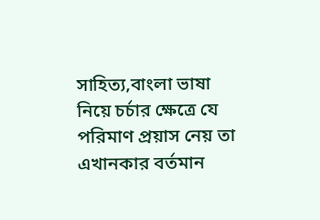সাহিত্য,বাংলা ভাষা নিয়ে চর্চার ক্ষেত্রে যে পরিমাণ প্রয়াস নেয় তা এখানকার বর্তমান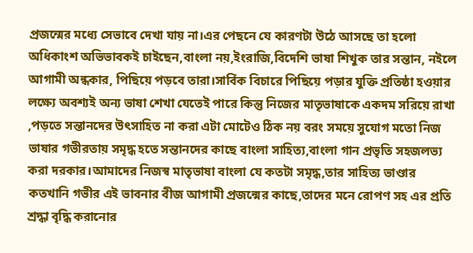প্রজন্মের মধ্যে সেভাবে দেখা যায় না।এর পেছনে যে কারণটা উঠে আসছে তা হলো অধিকাংশ অভিভাবকই চাইছেন,বাংলা নয়,ইংরাজি,বিদেশি ভাষা শিখুক তার সন্তান, নইলে আগামী অন্ধকার, পিছিয়ে পড়বে তারা।সার্বিক বিচারে পিছিয়ে পড়ার যুক্তি প্রতিষ্ঠা হওয়ার লক্ষ্যে অবশ্যই অন্য ভাষা শেখা যেতেই পারে কিন্তু নিজের মাতৃভাষাকে একদম সরিয়ে রাখা ,পড়তে সন্তানদের উৎসাহিত না করা এটা মোটেও ঠিক নয় বরং সময়ে সুযোগ মতো নিজ ভাষার গভীরতায় সমৃদ্ধ হতে সন্তানদের কাছে বাংলা সাহিত্য,বাংলা গান প্রভৃতি সহজলভ্য করা দরকার।আমাদের নিজস্ব মাতৃভাষা বাংলা যে কতটা সমৃদ্ধ,তার সাহিত্য ভাণ্ডার কতখানি গভীর এই ভাবনার বীজ আগামী প্রজন্মের কাছে,তাদের মনে রোপণ সহ এর প্রতি শ্রদ্ধা বৃদ্ধি করানোর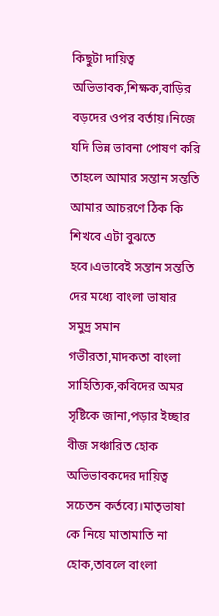কিছুটা দায়িত্ব অভিভাবক,শিক্ষক,বাড়ির বড়দের ওপর বর্তায়।নিজে যদি ভিন্ন ভাবনা পোষণ করি তাহলে আমার সন্তান সন্ততি আমার আচরণে ঠিক কি শিখবে এটা বুঝতে হবে।এভাবেই সন্তান সন্ততি দের মধ্যে বাংলা ভাষার সমুদ্র সমান গভীরতা,মাদকতা বাংলা সাহিত্যিক,কবিদের অমর সৃষ্টিকে জানা,পড়ার ইচ্ছার বীজ সঞ্চারিত হোক অভিভাবকদের দায়িত্ব সচেতন কর্তব্যে।মাতৃভাষা কে নিয়ে মাতামাতি না হোক,তাবলে বাংলা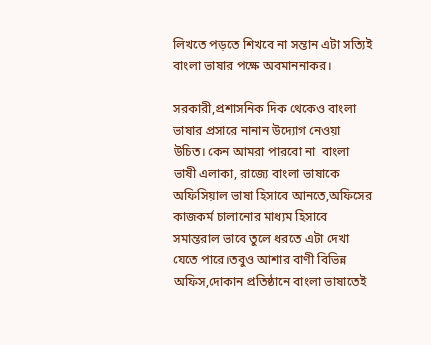লিখতে পড়তে শিখবে না সন্তান এটা সত্যিই বাংলা ভাষার পক্ষে অবমাননাকর।

সরকারী,প্রশাসনিক দিক থেকেও বাংলা ভাষার প্রসারে নানান উদ্যোগ নেওয়া উচিত। কেন আমরা পারবো না  বাংলা ভাষী এলাকা, রাজ্যে বাংলা ভাষাকে অফিসিয়াল ভাষা হিসাবে আনতে,অফিসের কাজকর্ম চালানোর মাধ্যম হিসাবে সমান্তরাল ভাবে তুলে ধরতে এটা দেখা যেতে পারে।তবুও আশার বাণী বিভিন্ন অফিস,দোকান প্রতিষ্ঠানে বাংলা ভাষাতেই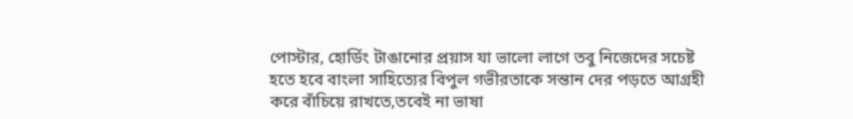পোস্টার, হোর্ডিং টাঙানোর প্রয়াস যা ভালো লাগে তবু নিজেদের সচেষ্ট হতে হবে বাংলা সাহিত্যের বিপুল গভীরতাকে সন্তান দের পড়তে আগ্রহী করে বাঁচিয়ে রাখতে,তবেই না ভাষা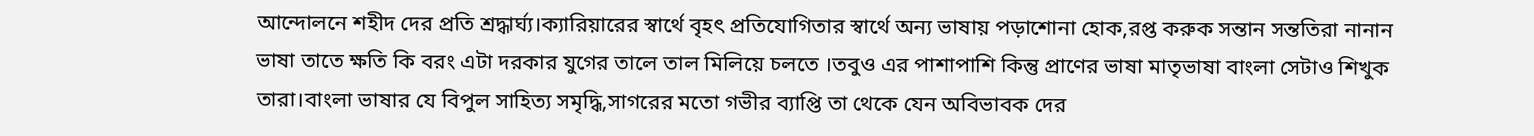আন্দোলনে শহীদ দের প্রতি শ্রদ্ধার্ঘ্য।ক্যারিয়ারের স্বার্থে বৃহৎ প্রতিযোগিতার স্বার্থে অন্য ভাষায় পড়াশোনা হোক,রপ্ত করুক সন্তান সন্ততিরা নানান ভাষা তাতে ক্ষতি কি বরং এটা দরকার যুগের তালে তাল মিলিয়ে চলতে ।তবুও এর পাশাপাশি কিন্তু প্রাণের ভাষা মাতৃভাষা বাংলা সেটাও শিখুক তারা।বাংলা ভাষার যে বিপুল সাহিত্য সমৃদ্ধি,সাগরের মতো গভীর ব্যাপ্তি তা থেকে যেন অবিভাবক দের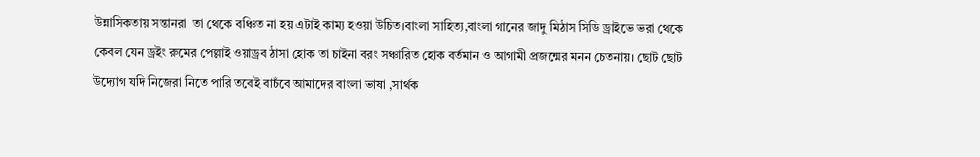উন্নাসিকতায় সন্তানরা  তা থেকে বঞ্চিত না হয় এটাই কাম্য হওয়া উচিত।বাংলা সাহিত্য,বাংলা গানের জাদু মিঠাস সিডি ড্রাইভে ভরা থেকে কেবল যেন ড্রইং রুমের পেল্লাই ওয়াড্রব ঠাসা হোক তা চাইনা বরং সঞ্চারিত হোক বর্তমান ও আগামী প্রজন্মের মনন চেতনায়। ছোট ছোট উদ্যোগ যদি নিজেরা নিতে পারি তবেই বাচঁবে আমাদের বাংলা ভাষা ,সার্থক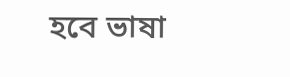হবে ভাষা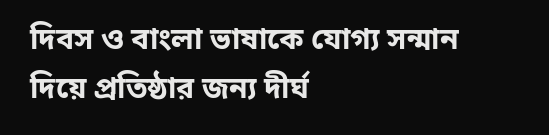দিবস ও বাংলা ভাষাকে যোগ্য সন্মান দিয়ে প্রতিষ্ঠার জন্য দীর্ঘ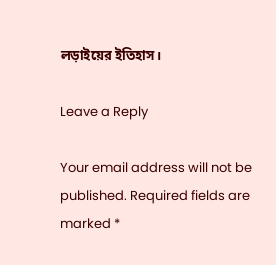লড়াইয়ের ইতিহাস।

Leave a Reply

Your email address will not be published. Required fields are marked *